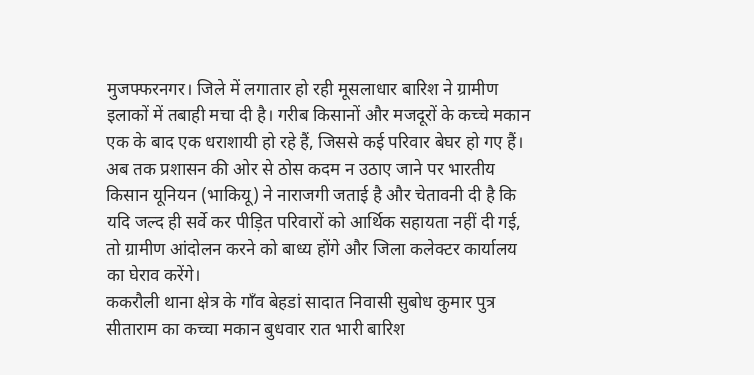मुजफ्फरनगर। जिले में लगातार हो रही मूसलाधार बारिश ने ग्रामीण इलाकों में तबाही मचा दी है। गरीब किसानों और मजदूरों के कच्चे मकान एक के बाद एक धराशायी हो रहे हैं, जिससे कई परिवार बेघर हो गए हैं। अब तक प्रशासन की ओर से ठोस कदम न उठाए जाने पर भारतीय किसान यूनियन (भाकियू) ने नाराजगी जताई है और चेतावनी दी है कि यदि जल्द ही सर्वे कर पीड़ित परिवारों को आर्थिक सहायता नहीं दी गई, तो ग्रामीण आंदोलन करने को बाध्य होंगे और जिला कलेक्टर कार्यालय का घेराव करेंगे।
ककरौली थाना क्षेत्र के गाँव बेहडां सादात निवासी सुबोध कुमार पुत्र सीताराम का कच्चा मकान बुधवार रात भारी बारिश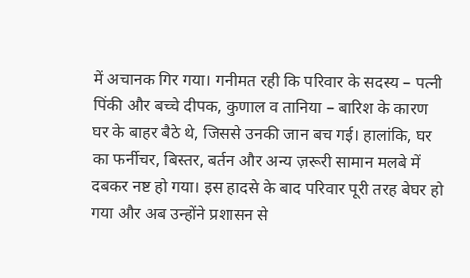में अचानक गिर गया। गनीमत रही कि परिवार के सदस्य – पत्नी पिंकी और बच्चे दीपक, कुणाल व तानिया – बारिश के कारण घर के बाहर बैठे थे, जिससे उनकी जान बच गई। हालांकि, घर का फर्नीचर, बिस्तर, बर्तन और अन्य ज़रूरी सामान मलबे में दबकर नष्ट हो गया। इस हादसे के बाद परिवार पूरी तरह बेघर हो गया और अब उन्होंने प्रशासन से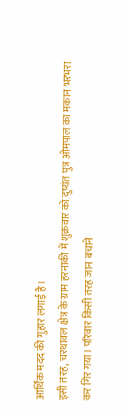आर्थिक मदद की गुहार लगाई है।
इसी तरह, चरथावल क्षेत्र के ग्राम हरनाकी में शुक्रवार को दुष्यंत पुत्र ओमपाल का मकान भरभरा कर गिर गया। परिवार किसी तरह जान बचाने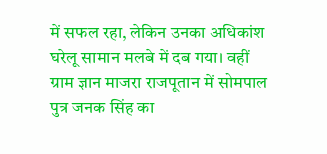में सफल रहा, लेकिन उनका अधिकांश घरेलू सामान मलबे में दब गया। वहीं ग्राम ज्ञान माजरा राजपूतान में सोमपाल पुत्र जनक सिंह का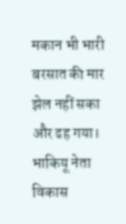मकान भी भारी बरसात की मार झेल नहीं सका और ढह गया।
भाकियू नेता विकास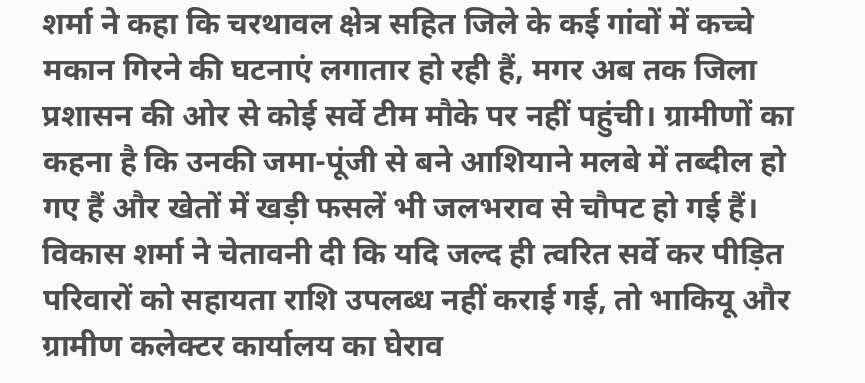शर्मा ने कहा कि चरथावल क्षेत्र सहित जिले के कई गांवों में कच्चे मकान गिरने की घटनाएं लगातार हो रही हैं, मगर अब तक जिला प्रशासन की ओर से कोई सर्वे टीम मौके पर नहीं पहुंची। ग्रामीणों का कहना है कि उनकी जमा-पूंजी से बने आशियाने मलबे में तब्दील हो गए हैं और खेतों में खड़ी फसलें भी जलभराव से चौपट हो गई हैं। विकास शर्मा ने चेतावनी दी कि यदि जल्द ही त्वरित सर्वे कर पीड़ित परिवारों को सहायता राशि उपलब्ध नहीं कराई गई, तो भाकियू और ग्रामीण कलेक्टर कार्यालय का घेराव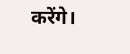करेंगे।